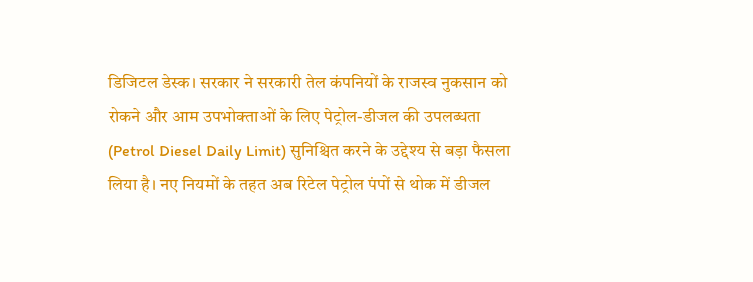डिजिटल डेस्क। सरकार ने सरकारी तेल कंपनियों के राजस्व नुकसान को रोकने और आम उपभोक्ताओं के लिए पेट्रोल-डीजल की उपलब्धता (Petrol Diesel Daily Limit) सुनिश्चित करने के उद्देश्य से बड़ा फैसला लिया है। नए नियमों के तहत अब रिटेल पेट्रोल पंपों से थोक में डीजल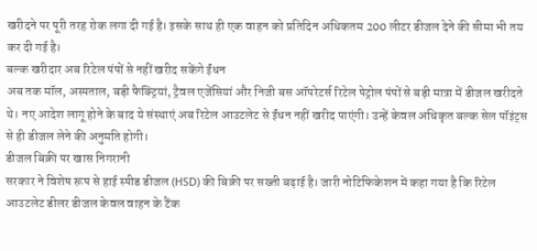खरीदने पर पूरी तरह रोक लगा दी गई है। इसके साथ ही एक वाहन को प्रतिदिन अधिकतम 200 लीटर डीजल देने की सीमा भी तय कर दी गई है।
बल्क खरीदार अब रिटेल पंपों से नहीं खरीद सकेंगे ईंधन
अब तक मॉल, अस्पताल, बड़ी फैक्ट्रियां, ट्रैवल एजेंसियां और निजी बस ऑपरेटर्स रिटेल पेट्रोल पंपों से बड़ी मात्रा में डीजल खरीदते थे। नए आदेश लागू होने के बाद ये संस्थाएं अब रिटेल आउटलेट से ईंधन नहीं खरीद पाएंगी। उन्हें केवल अधिकृत बल्क सेल पॉइंट्स से ही डीजल लेने की अनुमति होगी।
डीजल बिक्री पर खास निगरानी
सरकार ने विशेष रूप से हाई स्पीड डीजल (HSD) की बिक्री पर सख्ती बढ़ाई है। जारी नोटिफिकेशन में कहा गया है कि रिटेल आउटलेट डीलर डीजल केवल वाहन के टैंक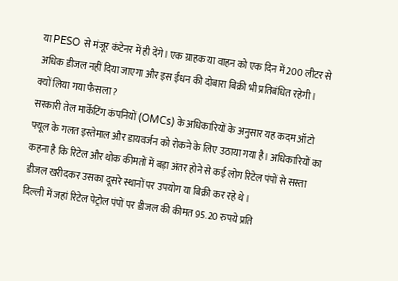या PESO से मंजूर कंटेनर में ही देंगे। एक ग्राहक या वाहन को एक दिन में 200 लीटर से अधिक डीजल नहीं दिया जाएगा और इस ईंधन की दोबारा बिक्री भी प्रतिबंधित रहेगी।
क्यों लिया गया फैसला?
सरकारी तेल मार्केटिंग कंपनियों (OMCs) के अधिकारियों के अनुसार यह कदम ऑटो फ्यूल के गलत इस्तेमाल और डायवर्जन को रोकने के लिए उठाया गया है। अधिकारियों का कहना है कि रिटेल और थोक कीमतों में बड़ा अंतर होने से कई लोग रिटेल पंपों से सस्ता डीजल खरीदकर उसका दूसरे स्थानों पर उपयोग या बिक्री कर रहे थे।
दिल्ली में जहां रिटेल पेट्रोल पंपों पर डीजल की कीमत 95.20 रुपये प्रति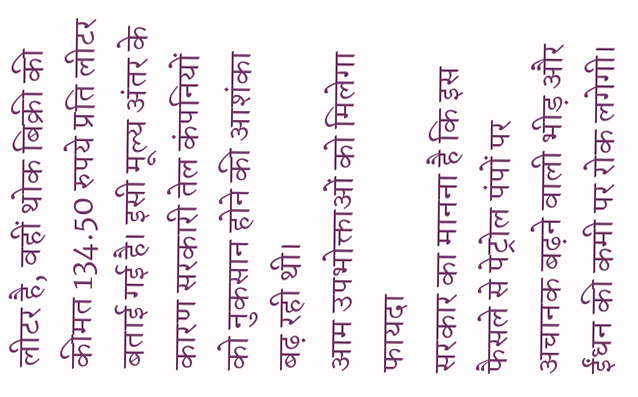लीटर है, वहीं थोक बिक्री की कीमत 134.50 रुपये प्रति लीटर बताई गई है। इसी मूल्य अंतर के कारण सरकारी तेल कंपनियों को नुकसान होने की आशंका बढ़ रही थी।
आम उपभोक्ताओं को मिलेगा फायदा
सरकार का मानना है कि इस फैसले से पेट्रोल पंपों पर अचानक बढ़ने वाली भीड़ और ईंधन की कमी पर रोक लगेगी।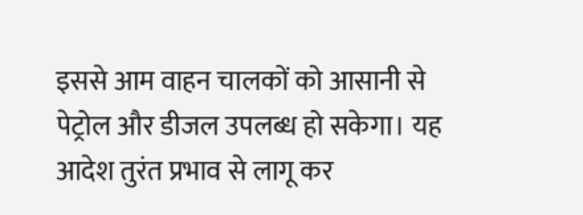इससे आम वाहन चालकों को आसानी से पेट्रोल और डीजल उपलब्ध हो सकेगा। यह आदेश तुरंत प्रभाव से लागू कर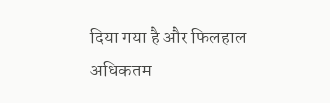दिया गया है और फिलहाल अधिकतम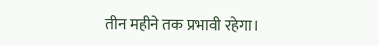तीन महीने तक प्रभावी रहेगा।